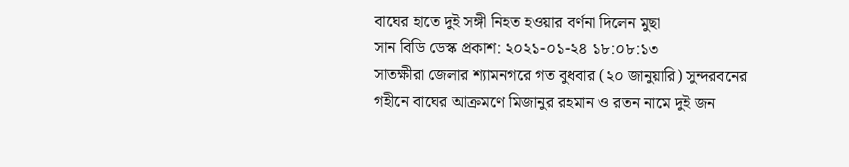বাঘের হাতে দুই সঙ্গী নিহত হওয়ার বর্ণনা দিলেন মুছা
সান বিডি ডেস্ক প্রকাশ: ২০২১-০১-২৪ ১৮:০৮:১৩
সাতক্ষীরা জেলার শ্যামনগরে গত বুধবার (২০ জানুয়ারি) সুন্দরবনের গহীনে বাঘের আক্রমণে মিজানুর রহমান ও রতন নামে দুই জন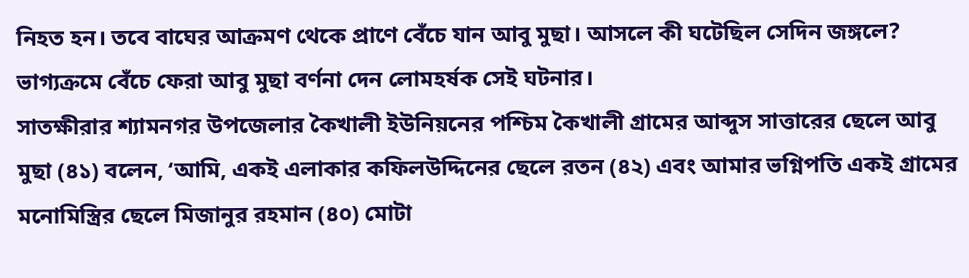নিহত হন। তবে বাঘের আক্রমণ থেকে প্রাণে বেঁচে যান আবু মুছা। আসলে কী ঘটেছিল সেদিন জঙ্গলে? ভাগ্যক্রমে বেঁচে ফেরা আবু মুছা বর্ণনা দেন লোমহর্ষক সেই ঘটনার।
সাতক্ষীরার শ্যামনগর উপজেলার কৈখালী ইউনিয়নের পশ্চিম কৈখালী গ্রামের আব্দুস সাত্তারের ছেলে আবু মুছা (৪১) বলেন, ‘আমি, একই এলাকার কফিলউদ্দিনের ছেলে রতন (৪২) এবং আমার ভগ্নিপতি একই গ্রামের মনোমিস্ত্রির ছেলে মিজানুর রহমান (৪০) মোটা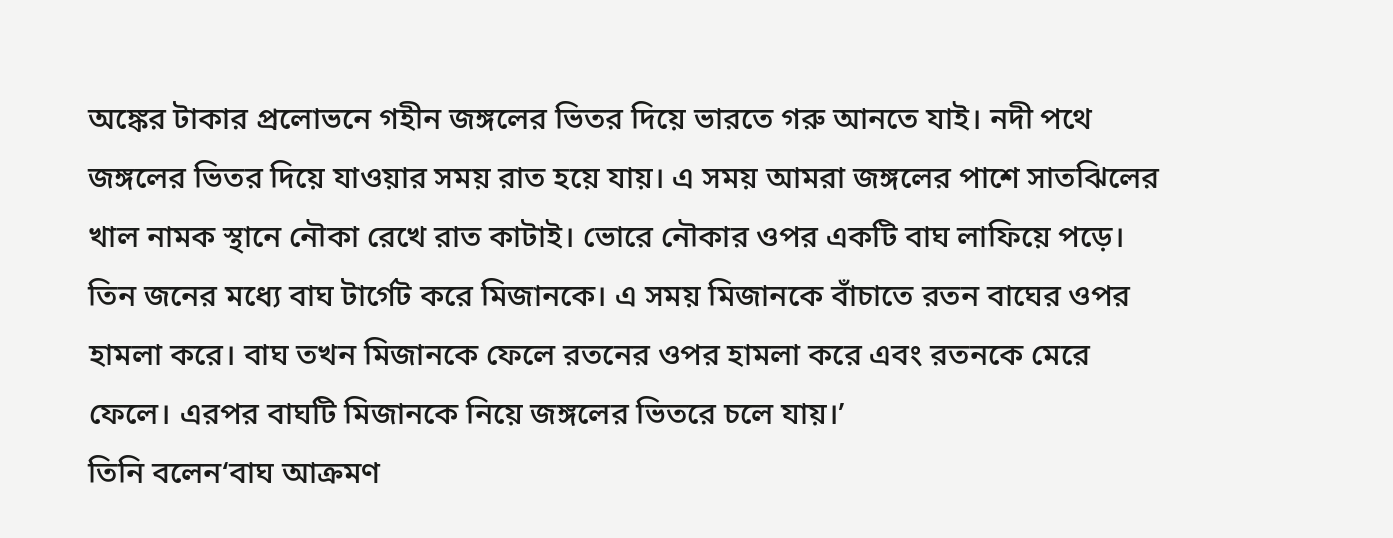অঙ্কের টাকার প্রলোভনে গহীন জঙ্গলের ভিতর দিয়ে ভারতে গরু আনতে যাই। নদী পথে জঙ্গলের ভিতর দিয়ে যাওয়ার সময় রাত হয়ে যায়। এ সময় আমরা জঙ্গলের পাশে সাতঝিলের খাল নামক স্থানে নৌকা রেখে রাত কাটাই। ভোরে নৌকার ওপর একটি বাঘ লাফিয়ে পড়ে। তিন জনের মধ্যে বাঘ টার্গেট করে মিজানকে। এ সময় মিজানকে বাঁচাতে রতন বাঘের ওপর হামলা করে। বাঘ তখন মিজানকে ফেলে রতনের ওপর হামলা করে এবং রতনকে মেরে ফেলে। এরপর বাঘটি মিজানকে নিয়ে জঙ্গলের ভিতরে চলে যায়।’
তিনি বলেন‘বাঘ আক্রমণ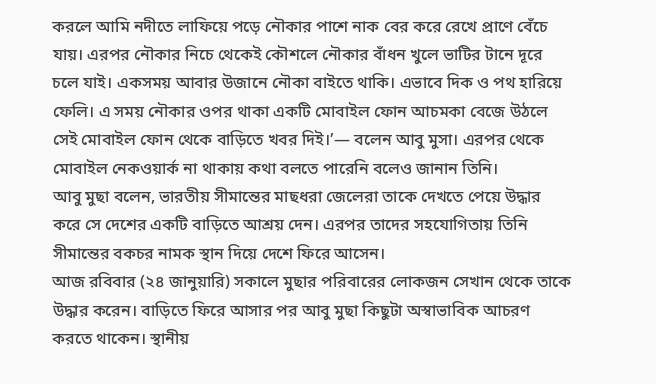করলে আমি নদীতে লাফিয়ে পড়ে নৌকার পাশে নাক বের করে রেখে প্রাণে বেঁচে যায়। এরপর নৌকার নিচে থেকেই কৌশলে নৌকার বাঁধন খুলে ভাটির টানে দূরে চলে যাই। একসময় আবার উজানে নৌকা বাইতে থাকি। এভাবে দিক ও পথ হারিয়ে ফেলি। এ সময় নৌকার ওপর থাকা একটি মোবাইল ফোন আচমকা বেজে উঠলে সেই মোবাইল ফোন থেকে বাড়িতে খবর দিই।’— বলেন আবু মুসা। এরপর থেকে মোবাইল নেকওয়ার্ক না থাকায় কথা বলতে পারেনি বলেও জানান তিনি।
আবু মুছা বলেন, ভারতীয় সীমান্তের মাছধরা জেলেরা তাকে দেখতে পেয়ে উদ্ধার করে সে দেশের একটি বাড়িতে আশ্রয় দেন। এরপর তাদের সহযোগিতায় তিনি সীমান্তের বকচর নামক স্থান দিয়ে দেশে ফিরে আসেন।
আজ রবিবার (২৪ জানুয়ারি) সকালে মুছার পরিবারের লোকজন সেখান থেকে তাকে উদ্ধার করেন। বাড়িতে ফিরে আসার পর আবু মুছা কিছুটা অস্বাভাবিক আচরণ করতে থাকেন। স্থানীয়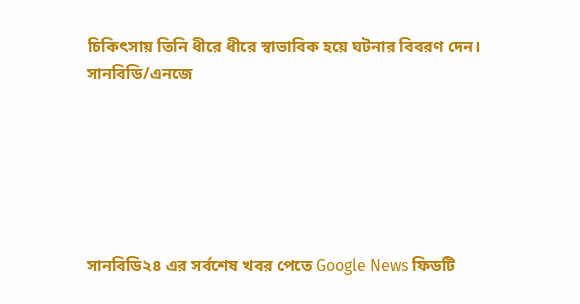চিকিৎসায় তিনি ধীরে ধীরে স্বাভাবিক হয়ে ঘটনার বিবরণ দেন।
সানবিডি/এনজে






সানবিডি২৪ এর সর্বশেষ খবর পেতে Google News ফিডটি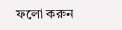ফলো করুন